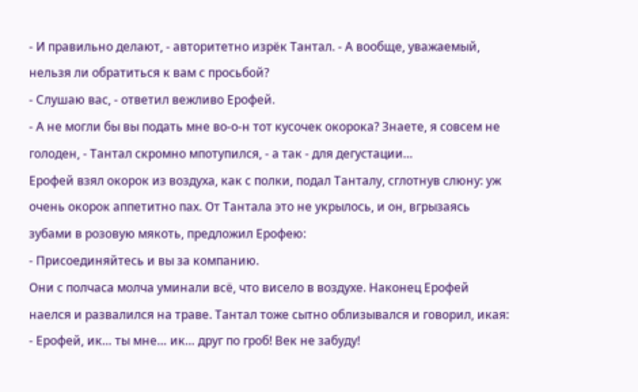- И правильно делают, - авторитетно изрёк Тантал. - А вообще, уважаемый, нельзя ли обратиться к вам с просьбой?
- Слушаю вас, - ответил вежливо Ерофей.
- А не могли бы вы подать мне во-о-н тот кусочек окорока? Знаете, я совсем не голоден, - Тантал скромно мпотупился, - а так - для дегустации…
Ерофей взял окорок из воздуха, как с полки, подал Танталу, сглотнув слюну: уж очень окорок аппетитно пах. От Тантала это не укрылось, и он, вгрызаясь зубами в розовую мякоть, предложил Ерофею:
- Присоединяйтесь и вы за компанию.
Они с полчаса молча уминали всё, что висело в воздухе. Наконец Ерофей наелся и развалился на траве. Тантал тоже сытно облизывался и говорил, икая:
- Ерофей, ик… ты мне… ик… друг по гроб! Век не забуду!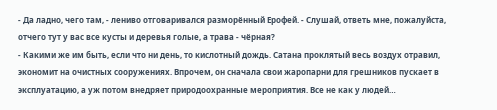- Да ладно, чего там, - лениво отговаривался разморённый Ерофей. - Слушай, ответь мне, пожалуйста, отчего тут у вас все кусты и деревья голые, а трава - чёрная?
- Какими же им быть, если что ни день, то кислотный дождь. Сатана проклятый весь воздух отравил, экономит на очистных сооружениях. Впрочем, он сначала свои жаропарни для грешников пускает в эксплуатацию, а уж потом внедряет природоохранные мероприятия. Все не как у людей…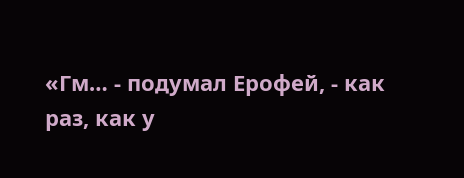«Гм… - подумал Ерофей, - как раз, как у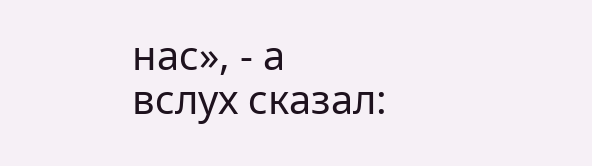нас», - а вслух сказал: